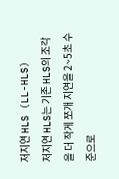저지연 HLS (LL-HLS)
저지연 HLS는 기존 HLS의 조각을 더 작게 쪼개 지연을 2~5초 수준으로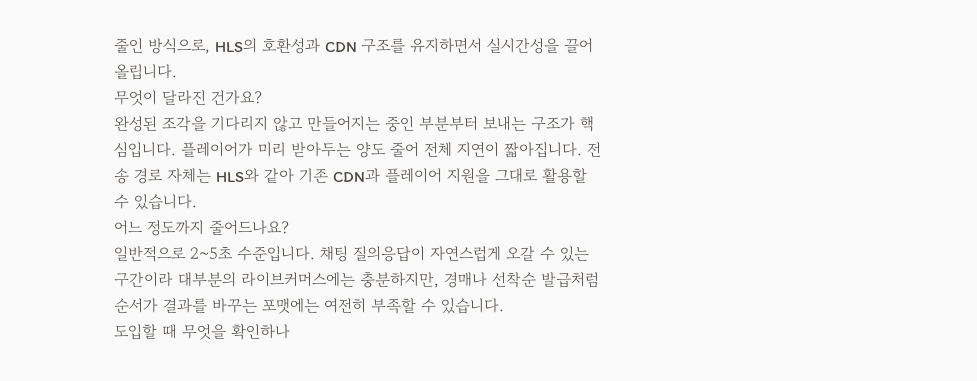줄인 방식으로, HLS의 호환성과 CDN 구조를 유지하면서 실시간성을 끌어올립니다.
무엇이 달라진 건가요?
완성된 조각을 기다리지 않고 만들어지는 중인 부분부터 보내는 구조가 핵심입니다. 플레이어가 미리 받아두는 양도 줄어 전체 지연이 짧아집니다. 전송 경로 자체는 HLS와 같아 기존 CDN과 플레이어 지원을 그대로 활용할 수 있습니다.
어느 정도까지 줄어드나요?
일반적으로 2~5초 수준입니다. 채팅 질의응답이 자연스럽게 오갈 수 있는 구간이라 대부분의 라이브커머스에는 충분하지만, 경매나 선착순 발급처럼 순서가 결과를 바꾸는 포맷에는 여전히 부족할 수 있습니다.
도입할 때 무엇을 확인하나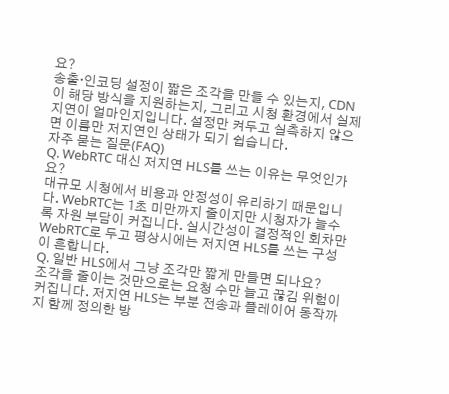요?
송출·인코딩 설정이 짧은 조각을 만들 수 있는지, CDN이 해당 방식을 지원하는지, 그리고 시청 환경에서 실제 지연이 얼마인지입니다. 설정만 켜두고 실측하지 않으면 이름만 저지연인 상태가 되기 쉽습니다.
자주 묻는 질문(FAQ)
Q. WebRTC 대신 저지연 HLS를 쓰는 이유는 무엇인가요?
대규모 시청에서 비용과 안정성이 유리하기 때문입니다. WebRTC는 1초 미만까지 줄이지만 시청자가 늘수록 자원 부담이 커집니다. 실시간성이 결정적인 회차만 WebRTC로 두고 평상시에는 저지연 HLS를 쓰는 구성이 흔합니다.
Q. 일반 HLS에서 그냥 조각만 짧게 만들면 되나요?
조각을 줄이는 것만으로는 요청 수만 늘고 끊김 위험이 커집니다. 저지연 HLS는 부분 전송과 플레이어 동작까지 함께 정의한 방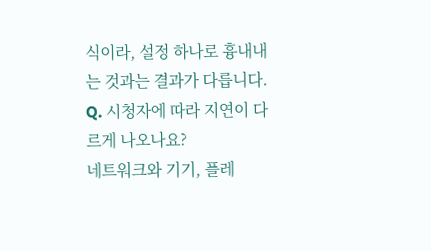식이라, 설정 하나로 흉내내는 것과는 결과가 다릅니다.
Q. 시청자에 따라 지연이 다르게 나오나요?
네트워크와 기기, 플레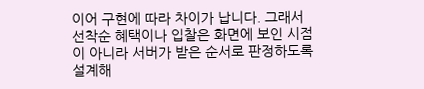이어 구현에 따라 차이가 납니다. 그래서 선착순 혜택이나 입찰은 화면에 보인 시점이 아니라 서버가 받은 순서로 판정하도록 설계해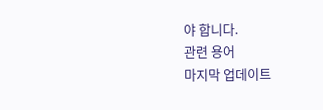야 합니다.
관련 용어
마지막 업데이트